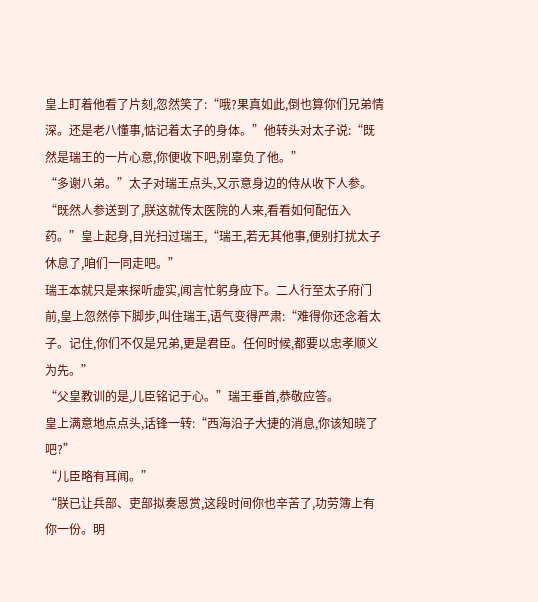皇上盯着他看了片刻,忽然笑了:“哦?果真如此,倒也算你们兄弟情深。还是老八懂事,惦记着太子的身体。”他转头对太子说:“既然是瑞王的一片心意,你便收下吧,别辜负了他。”
“多谢八弟。”太子对瑞王点头,又示意身边的侍从收下人参。
“既然人参送到了,朕这就传太医院的人来,看看如何配伍入药。”皇上起身,目光扫过瑞王,“瑞王,若无其他事,便别打扰太子休息了,咱们一同走吧。”
瑞王本就只是来探听虚实,闻言忙躬身应下。二人行至太子府门前,皇上忽然停下脚步,叫住瑞王,语气变得严肃:“难得你还念着太子。记住,你们不仅是兄弟,更是君臣。任何时候,都要以忠孝顺义为先。”
“父皇教训的是,儿臣铭记于心。”瑞王垂首,恭敬应答。
皇上满意地点点头,话锋一转:“西海沿子大捷的消息,你该知晓了吧?”
“儿臣略有耳闻。”
“朕已让兵部、吏部拟奏恩赏,这段时间你也辛苦了,功劳簿上有你一份。明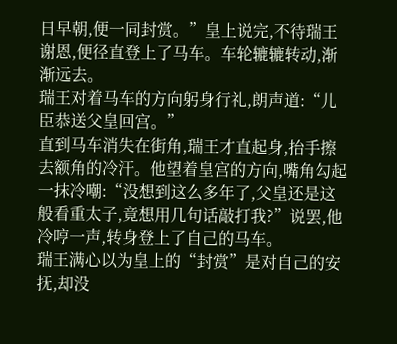日早朝,便一同封赏。”皇上说完,不待瑞王谢恩,便径直登上了马车。车轮辘辘转动,渐渐远去。
瑞王对着马车的方向躬身行礼,朗声道:“儿臣恭送父皇回宫。”
直到马车消失在街角,瑞王才直起身,抬手擦去额角的冷汗。他望着皇宫的方向,嘴角勾起一抹冷嘲:“没想到这么多年了,父皇还是这般看重太子,竟想用几句话敲打我?”说罢,他冷哼一声,转身登上了自己的马车。
瑞王满心以为皇上的“封赏”是对自己的安抚,却没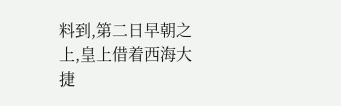料到,第二日早朝之上,皇上借着西海大捷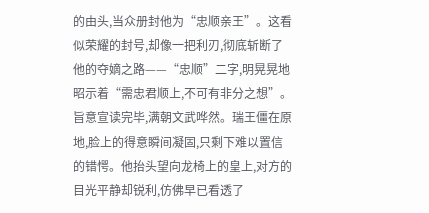的由头,当众册封他为“忠顺亲王”。这看似荣耀的封号,却像一把利刃,彻底斩断了他的夺嫡之路——“忠顺”二字,明晃晃地昭示着“需忠君顺上,不可有非分之想”。
旨意宣读完毕,满朝文武哗然。瑞王僵在原地,脸上的得意瞬间凝固,只剩下难以置信的错愕。他抬头望向龙椅上的皇上,对方的目光平静却锐利,仿佛早已看透了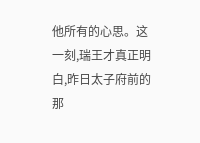他所有的心思。这一刻,瑞王才真正明白,昨日太子府前的那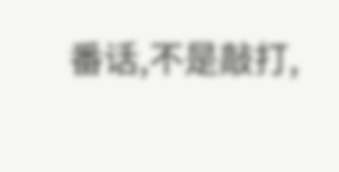番话,不是敲打,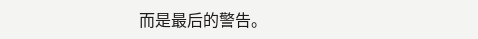而是最后的警告。